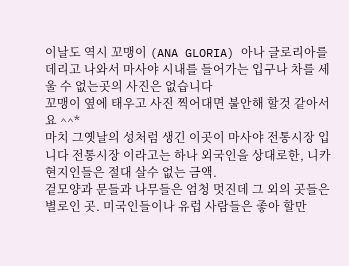이날도 역시 꼬맹이 (ANA GLORIA) 아나 글로리아를 데리고 나와서 마사야 시내를 들어가는 입구나 차를 세울 수 없는곳의 사진은 없습니다
꼬맹이 옆에 태우고 사진 찍어대면 불안해 할것 같아서요 ^^*
마치 그옛날의 성처럼 생긴 이곳이 마사야 전통시장 입니다 전통시장 이라고는 하나 외국인을 상대로한, 니카 현지인들은 절대 살수 없는 금액.
겉모양과 문들과 나무들은 엄청 멋진데 그 외의 곳들은 별로인 곳. 미국인들이나 유럽 사람들은 좋아 할만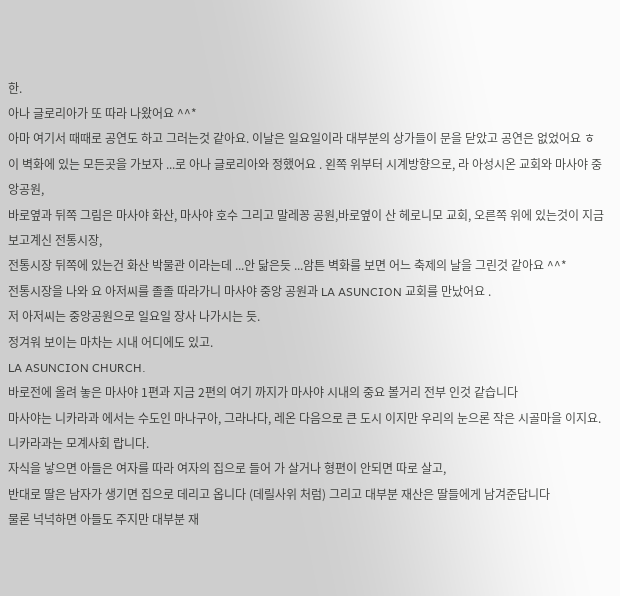한.
아나 글로리아가 또 따라 나왔어요 ^^*
아마 여기서 때때로 공연도 하고 그러는것 같아요. 이날은 일요일이라 대부분의 상가들이 문을 닫았고 공연은 없었어요 ㅎ
이 벽화에 있는 모든곳을 가보자 ...로 아나 글로리아와 정했어요 . 왼쪽 위부터 시계방향으로, 라 아성시온 교회와 마사야 중앙공원,
바로옆과 뒤쪽 그림은 마사야 화산, 마사야 호수 그리고 말레꽁 공원,바로옆이 산 헤로니모 교회, 오른쪽 위에 있는것이 지금 보고계신 전통시장,
전통시장 뒤쪽에 있는건 화산 박물관 이라는데 ...안 닮은듯 ...암튼 벽화를 보면 어느 축제의 날을 그린것 같아요 ^^*
전통시장을 나와 요 아저씨를 졸졸 따라가니 마사야 중앙 공원과 LA ASUNCION 교회를 만났어요 .
저 아저씨는 중앙공원으로 일요일 장사 나가시는 듯.
정겨워 보이는 마차는 시내 어디에도 있고.
LA ASUNCION CHURCH.
바로전에 올려 놓은 마사야 1편과 지금 2편의 여기 까지가 마사야 시내의 중요 볼거리 전부 인것 같습니다
마사야는 니카라과 에서는 수도인 마나구아, 그라나다, 레온 다음으로 큰 도시 이지만 우리의 눈으론 작은 시골마을 이지요.
니카라과는 모계사회 랍니다.
자식을 낳으면 아들은 여자를 따라 여자의 집으로 들어 가 살거나 형편이 안되면 따로 살고,
반대로 딸은 남자가 생기면 집으로 데리고 옵니다 (데릴사위 처럼) 그리고 대부분 재산은 딸들에게 남겨준답니다
물론 넉넉하면 아들도 주지만 대부분 재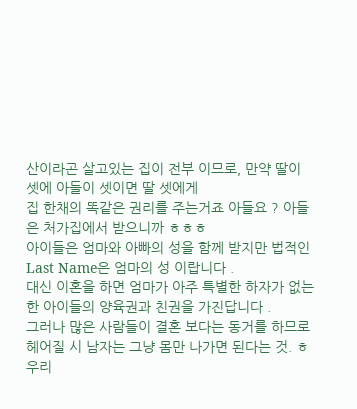산이라곤 살고있는 집이 전부 이므로, 만약 딸이 셋에 아들이 셋이면 딸 셋에게
집 한채의 똑같은 권리를 주는거죠 아들요 ? 아들은 처가집에서 받으니까 ㅎㅎㅎ
아이들은 엄마와 아빠의 성을 함께 받지만 법적인 Last Name은 엄마의 성 이랍니다 .
대신 이혼을 하면 엄마가 아주 특별한 하자가 없는한 아이들의 양육권과 친권을 가진답니다 .
그러나 많은 사람들이 결혼 보다는 동거를 하므로 헤어질 시 남자는 그냥 몸만 나가면 된다는 것. ㅎ
우리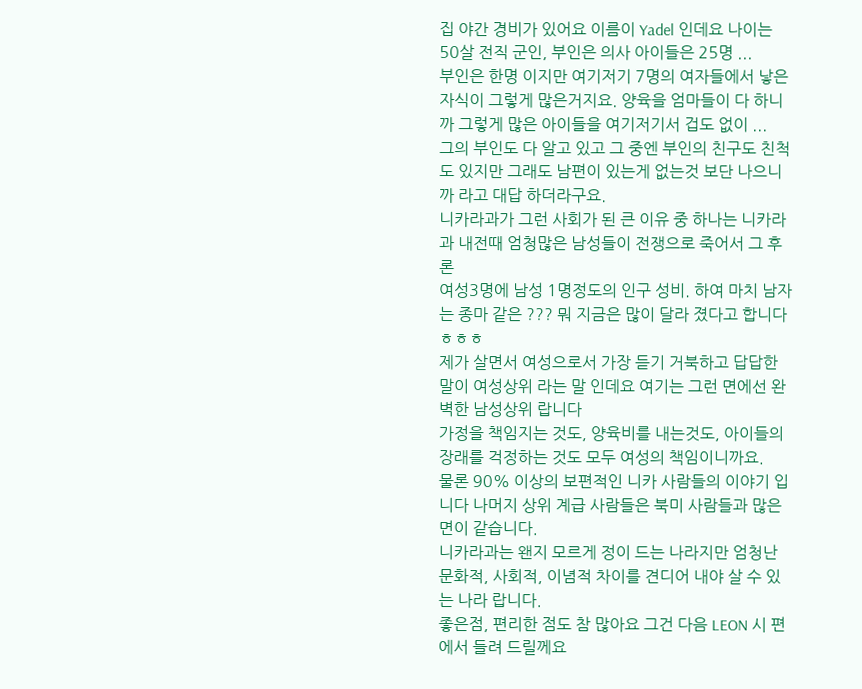집 야간 경비가 있어요 이름이 Yadel 인데요 나이는 50살 전직 군인, 부인은 의사 아이들은 25명 ...
부인은 한명 이지만 여기저기 7명의 여자들에서 낳은 자식이 그렇게 많은거지요. 양육을 엄마들이 다 하니까 그렇게 많은 아이들을 여기저기서 겁도 없이 ...
그의 부인도 다 알고 있고 그 중엔 부인의 친구도 친척도 있지만 그래도 남편이 있는게 없는것 보단 나으니까 라고 대답 하더라구요.
니카라과가 그런 사회가 된 큰 이유 중 하나는 니카라과 내전때 엄청많은 남성들이 전쟁으로 죽어서 그 후론
여성3명에 남성 1명정도의 인구 성비. 하여 마치 남자는 종마 같은 ??? 뭐 지금은 많이 달라 졌다고 합니다 ㅎㅎㅎ
제가 살면서 여성으로서 가장 듣기 거북하고 답답한 말이 여성상위 라는 말 인데요 여기는 그런 면에선 완벽한 남성상위 랍니다
가정을 책임지는 것도, 양육비를 내는것도, 아이들의 장래를 걱정하는 것도 모두 여성의 책임이니까요.
물론 90% 이상의 보편적인 니카 사람들의 이야기 입니다 나머지 상위 계급 사람들은 북미 사람들과 많은 면이 같습니다.
니카라과는 왠지 모르게 정이 드는 나라지만 엄청난 문화적, 사회적, 이념적 차이를 견디어 내야 살 수 있는 나라 랍니다.
좋은점, 편리한 점도 참 많아요 그건 다음 LEON 시 편에서 들려 드릴께요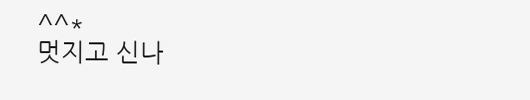^^*
멋지고 신나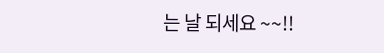는 날 되세요 ~~!!